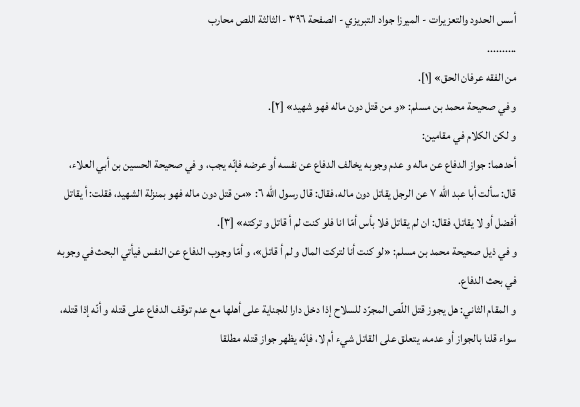أسس الحدود والتعزيرات - الميرزا جواد التبريزي - الصفحة ٣٩٦ - الثالثة اللص محارب
..........
من الفقه عرفان الحق» [١].
و في صحيحة محمد بن مسلم: «و من قتل دون ماله فهو شهيد» [٢].
و لكن الكلام في مقامين:
أحدهما: جواز الدفاع عن ماله و عدم وجوبه يخالف الدفاع عن نفسه أو عرضه فإنّه يجب، و في صحيحة الحسين بن أبي العلاء، قال: سألت أبا عبد اللّه ٧ عن الرجل يقاتل دون ماله، فقال: قال رسول اللّه ٦: «من قتل دون ماله فهو بمنزلة الشهيد، فقلت: أ يقاتل أفضل أو لا يقاتل، فقال: ان لم يقاتل فلا بأس أمّا انا فلو كنت لم أ قاتل و تركته» [٣].
و في ذيل صحيحة محمد بن مسلم: «لو كنت أنا لتركت المال و لم أ قاتل»، و أمّا وجوب الدفاع عن النفس فيأتي البحث في وجوبه في بحث الدفاع.
و المقام الثاني: هل يجوز قتل اللّص المجرّد للسلاح إذا دخل دارا للجناية على أهلها مع عدم توقف الدفاع على قتله و أنّه إذا قتله، سواء قلنا بالجواز أو عدمه، يتعلق على القاتل شيء أم لا، فإنّه يظهر جواز قتله مطلقا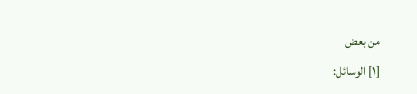من بعض
[١] الوسائل: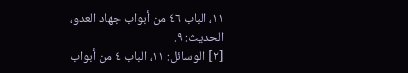١١، الباب ٤٦ من أبواب جهاد العدو، الحديث: ٩.
[٢] الوسائل: ١١، الباب ٤ من أبواب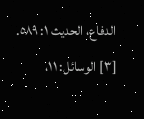الدفاع، الحديث ١: ٥٨٩.
[٣] الوسائل: ١١،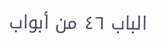الباب ٤٦ من أبواب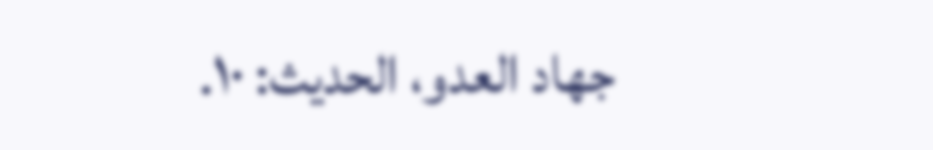جهاد العدو، الحديث: ١٠.